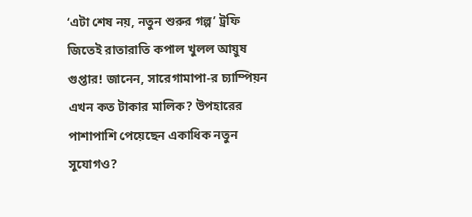‘এটা শেষ নয়, নতুন শুরুর গল্প’ ট্রফি জিতেই রাতারাতি কপাল খুলল আয়ুষ গুপ্তার! জানেন, সারেগামাপা-র চ্যাম্পিয়ন এখন কত টাকার মালিক? উপহারের পাশাপাশি পেয়েছেন একাধিক নতুন সুযোগও?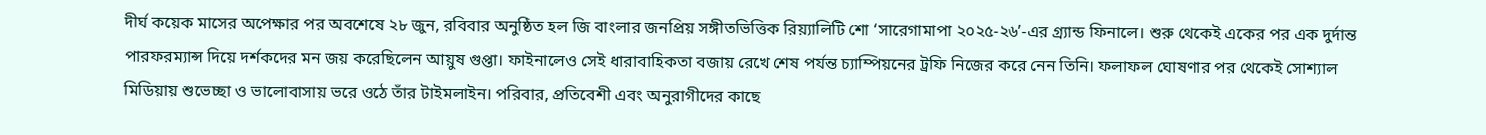দীর্ঘ কয়েক মাসের অপেক্ষার পর অবশেষে ২৮ জুন, রবিবার অনুষ্ঠিত হল জি বাংলার জনপ্রিয় সঙ্গীতভিত্তিক রিয়্যালিটি শো ‘সারেগামাপা ২০২৫-২৬’-এর গ্র্যান্ড ফিনালে। শুরু থেকেই একের পর এক দুর্দান্ত পারফরম্যান্স দিয়ে দর্শকদের মন জয় করেছিলেন আয়ুষ গুপ্তা। ফাইনালেও সেই ধারাবাহিকতা বজায় রেখে শেষ পর্যন্ত চ্যাম্পিয়নের ট্রফি নিজের করে নেন তিনি। ফলাফল ঘোষণার পর থেকেই সোশ্যাল মিডিয়ায় শুভেচ্ছা ও ভালোবাসায় ভরে ওঠে তাঁর টাইমলাইন। পরিবার, প্রতিবেশী এবং অনুরাগীদের কাছে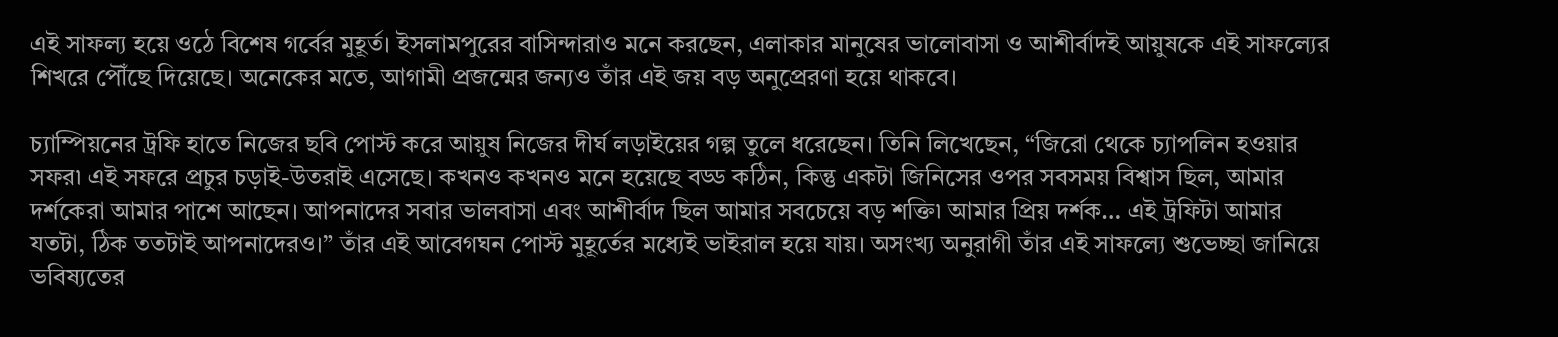এই সাফল্য হয়ে ওঠে বিশেষ গর্বের মুহূর্ত। ইসলামপুরের বাসিন্দারাও মনে করছেন, এলাকার মানুষের ভালোবাসা ও আশীর্বাদই আয়ুষকে এই সাফল্যের শিখরে পৌঁছে দিয়েছে। অনেকের মতে, আগামী প্রজন্মের জন্যও তাঁর এই জয় বড় অনুপ্রেরণা হয়ে থাকবে।

চ্যাম্পিয়নের ট্রফি হাতে নিজের ছবি পোস্ট করে আয়ুষ নিজের দীর্ঘ লড়াইয়ের গল্প তুলে ধরেছেন। তিনি লিখেছেন, “জিরো থেকে চ্যাপলিন হওয়ার সফর৷ এই সফরে প্রচুর চড়াই-উতরাই এসেছে। কখনও কখনও মনে হয়েছে বড্ড কঠিন, কিন্তু একটা জিনিসের ওপর সবসময় বিশ্বাস ছিল, আমার দর্শকেরা আমার পাশে আছেন। আপনাদের সবার ভালবাসা এবং আশীর্বাদ ছিল আমার সবচেয়ে বড় শক্তি৷ আমার প্রিয় দর্শক… এই ট্রফিটা আমার যতটা, ঠিক ততটাই আপনাদেরও।” তাঁর এই আবেগঘন পোস্ট মুহূর্তের মধ্যেই ভাইরাল হয়ে যায়। অসংখ্য অনুরাগী তাঁর এই সাফল্যে শুভেচ্ছা জানিয়ে ভবিষ্যতের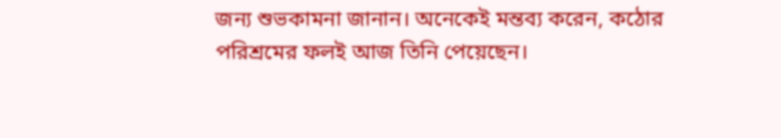জন্য শুভকামনা জানান। অনেকেই মন্তব্য করেন, কঠোর পরিশ্রমের ফলই আজ তিনি পেয়েছেন।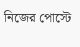নিজের পোস্টে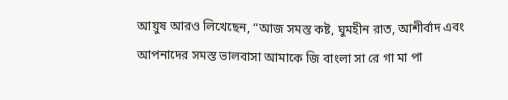আয়ুষ আরও লিখেছেন, “আজ সমস্ত কষ্ট, ঘুমহীন রাত, আশীর্বাদ এবং আপনাদের সমস্ত ভালবাসা আমাকে জি বাংলা সা রে গা মা পা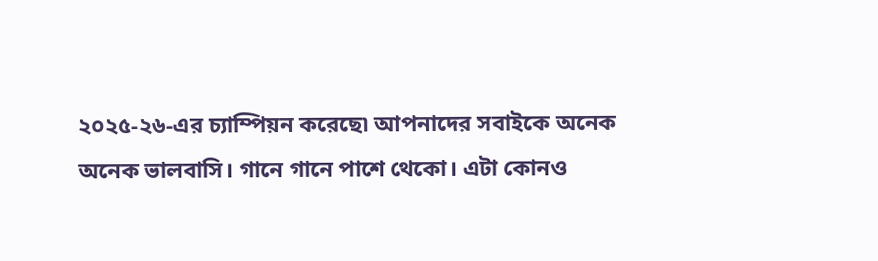২০২৫-২৬-এর চ্যাম্পিয়ন করেছে৷ আপনাদের সবাইকে অনেক অনেক ভালবাসি। গানে গানে পাশে থেকো। এটা কোনও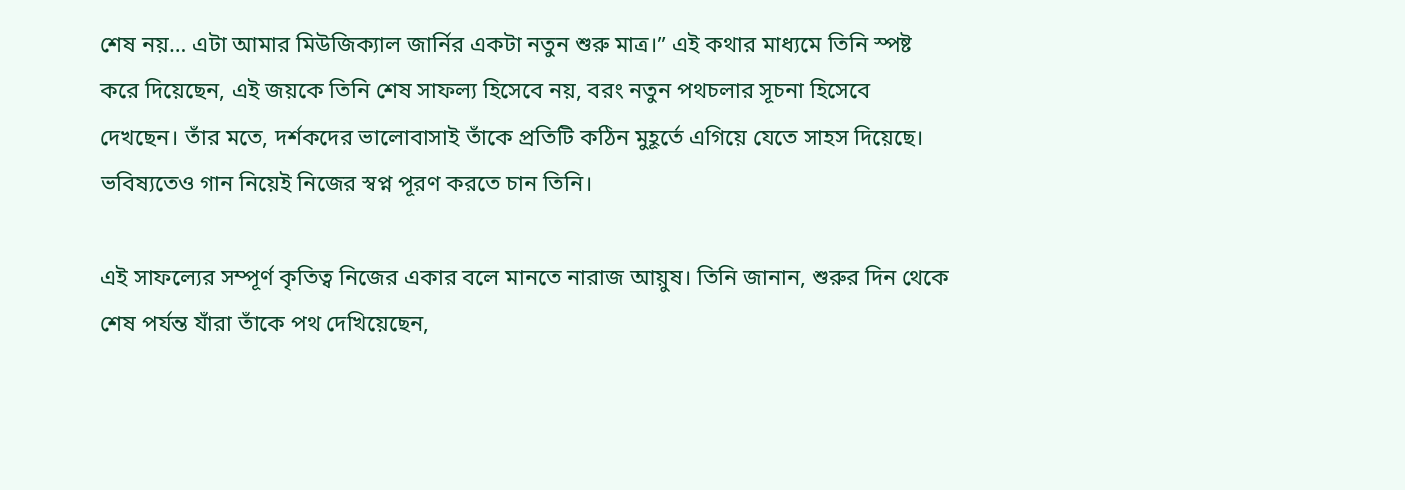শেষ নয়… এটা আমার মিউজিক্যাল জার্নির একটা নতুন শুরু মাত্র।” এই কথার মাধ্যমে তিনি স্পষ্ট করে দিয়েছেন, এই জয়কে তিনি শেষ সাফল্য হিসেবে নয়, বরং নতুন পথচলার সূচনা হিসেবে দেখছেন। তাঁর মতে, দর্শকদের ভালোবাসাই তাঁকে প্রতিটি কঠিন মুহূর্তে এগিয়ে যেতে সাহস দিয়েছে। ভবিষ্যতেও গান নিয়েই নিজের স্বপ্ন পূরণ করতে চান তিনি।

এই সাফল্যের সম্পূর্ণ কৃতিত্ব নিজের একার বলে মানতে নারাজ আয়ুষ। তিনি জানান, শুরুর দিন থেকে শেষ পর্যন্ত যাঁরা তাঁকে পথ দেখিয়েছেন,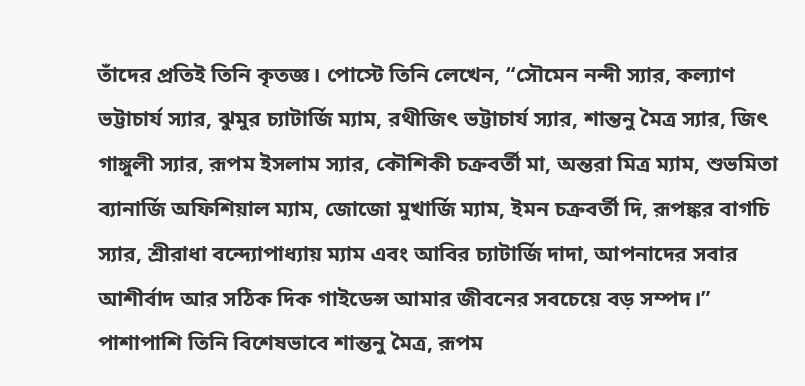তাঁদের প্রতিই তিনি কৃতজ্ঞ। পোস্টে তিনি লেখেন, “সৌমেন নন্দী স্যার, কল্যাণ ভট্টাচার্য স্যার, ঝুমুর চ্যাটার্জি ম্যাম, রথীজিৎ ভট্টাচার্য স্যার, শান্তনু মৈত্র স্যার, জিৎ গাঙ্গুলী স্যার, রূপম ইসলাম স্যার, কৌশিকী চক্রবর্তী মা, অন্তরা মিত্র ম্যাম, শুভমিতা ব্যানার্জি অফিশিয়াল ম্যাম, জোজো মুখার্জি ম্যাম, ইমন চক্রবর্তী দি, রূপঙ্কর বাগচি স্যার, শ্রীরাধা বন্দ্যোপাধ্যায় ম্যাম এবং আবির চ্যাটার্জি দাদা, আপনাদের সবার আশীর্বাদ আর সঠিক দিক গাইডেন্স আমার জীবনের সবচেয়ে বড় সম্পদ।” পাশাপাশি তিনি বিশেষভাবে শান্তনু মৈত্র, রূপম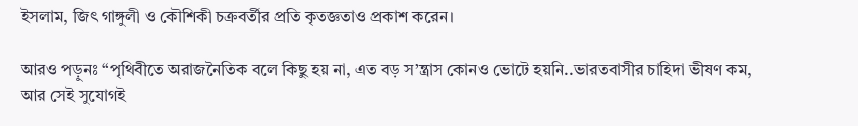ইসলাম, জিৎ গাঙ্গুলী ও কৌশিকী চক্রবর্তীর প্রতি কৃতজ্ঞতাও প্রকাশ করেন।

আরও পড়ুনঃ “পৃথিবীতে অরাজনৈতিক বলে কিছু হয় না, এত বড় স’ন্ত্রাস কোনও ভোটে হয়নি..ভারতবাসীর চাহিদা ভীষণ কম, আর সেই সুযোগই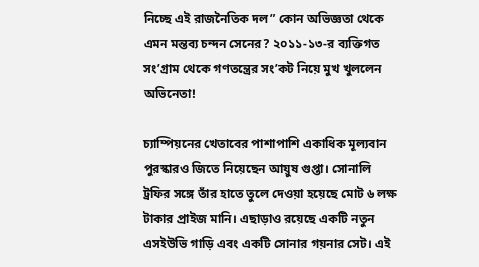নিচ্ছে এই রাজনৈতিক দল” কোন অভিজ্ঞতা থেকে এমন মন্তব্য চন্দন সেনের? ২০১১-১৩-র ব্যক্তিগত সং’গ্রাম থেকে গণতন্ত্রের সং’কট নিয়ে মুখ খুললেন অভিনেতা!

চ্যাম্পিয়নের খেতাবের পাশাপাশি একাধিক মূল্যবান পুরস্কারও জিতে নিয়েছেন আয়ুষ গুপ্তা। সোনালি ট্রফির সঙ্গে তাঁর হাতে তুলে দেওয়া হয়েছে মোট ৬ লক্ষ টাকার প্রাইজ মানি। এছাড়াও রয়েছে একটি নতুন এসইউভি গাড়ি এবং একটি সোনার গয়নার সেট। এই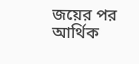জয়ের পর আর্থিক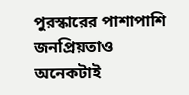পুরস্কারের পাশাপাশি জনপ্রিয়তাও অনেকটাই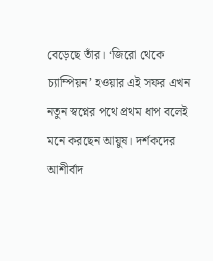বেড়েছে তাঁর। ‘জিরো থেকে চ্যাম্পিয়ন’ হওয়ার এই সফর এখন নতুন স্বপ্নের পথে প্রথম ধাপ বলেই মনে করছেন আয়ুষ। দর্শকদের আশীর্বাদ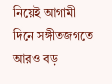নিয়েই আগামী দিনে সঙ্গীতজগতে আরও বড়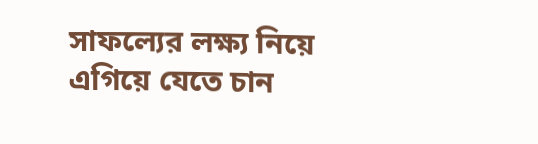সাফল্যের লক্ষ্য নিয়ে এগিয়ে যেতে চান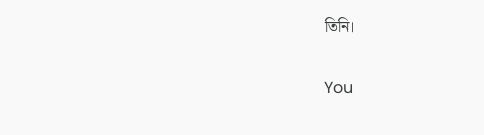তিনি।

You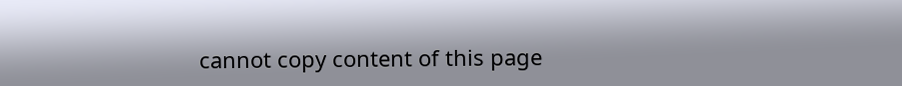cannot copy content of this page